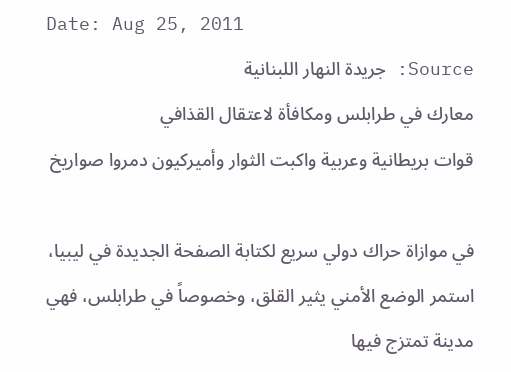Date: Aug 25, 2011
Source: جريدة النهار اللبنانية
معارك في طرابلس ومكافأة لاعتقال القذافي
قوات بريطانية وعربية واكبت الثوار وأميركيون دمروا صواريخ

في موازاة حراك دولي سريع لكتابة الصفحة الجديدة في ليبيا، استمر الوضع الأمني يثير القلق، وخصوصاً في طرابلس، فهي مدينة تمتزج فيها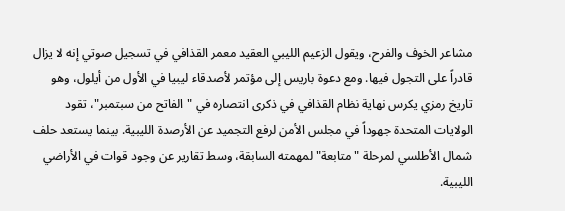مشاعر الخوف والفرح، ويقول الزعيم الليبي العقيد معمر القذافي في تسجيل صوتي إنه لا يزال قادراً على التجول فيها. ومع دعوة باريس إلى مؤتمر لأصدقاء ليبيا في الأول من أيلول، وهو تاريخ رمزي يكرس نهاية نظام القذافي في ذكرى انتصاره في "الفاتح من سبتمبر"، تقود الولايات المتحدة جهوداً في مجلس الأمن لرفع التجميد عن الأرصدة الليبية. بينما يستعد حلف شمال الأطلسي لمرحلة "متابعة" لمهمته السابقة، وسط تقارير عن وجود قوات في الأراضي الليبية.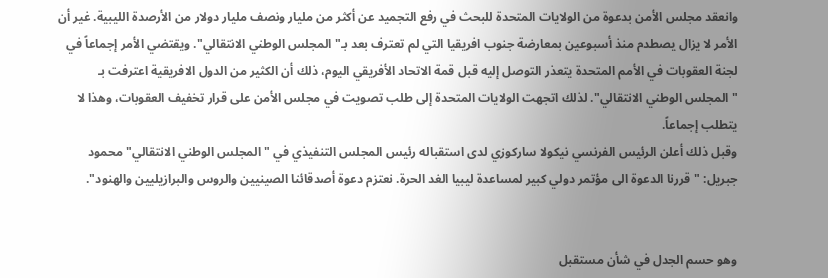وانعقد مجلس الأمن بدعوة من الولايات المتحدة للبحث في رفع التجميد عن أكثر من مليار ونصف مليار دولار من الأرصدة الليبية. غير أن الأمر لا يزال يصطدم منذ أسبوعين بمعارضة جنوب افريقيا التي لم تعترف بعد بـ"المجلس الوطني الانتقالي". ويقتضي الأمر إجماعاً في لجنة العقوبات في الأمم المتحدة يتعذر التوصل إليه قبل قمة الاتحاد الأفريقي اليوم، ذلك أن الكثير من الدول الافريقية اعترفت بـ "المجلس الوطني الانتقالي". لذلك اتجهت الولايات المتحدة إلى طلب تصويت في مجلس الأمن على قرار تخفيف العقوبات، وهذا لا يتطلب إجماعاً.
وقبل ذلك أعلن الرئيس الفرنسي نيكولا ساركوزي لدى استقباله رئيس المجلس التنفيذي في "المجلس الوطني الانتقالي" محمود جبريل: "قررنا الدعوة الى مؤتمر دولي كبير لمساعدة ليبيا الغد الحرة. نعتزم دعوة أصدقائنا الصينيين والروس والبرازيليين والهنود".


وهو حسم الجدل في شأن مستقبل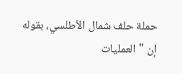حملة حلف شمال الأطلسي، بقوله إن "العمليات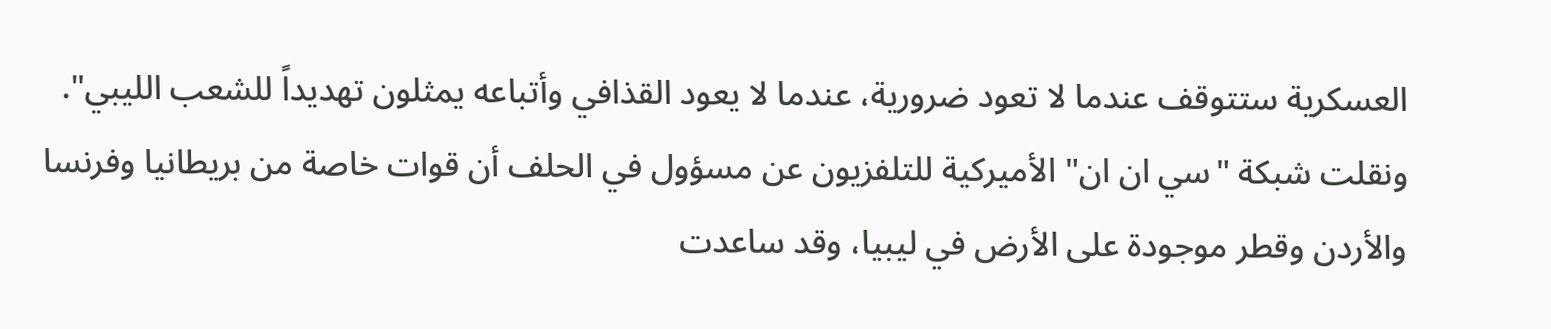العسكرية ستتوقف عندما لا تعود ضرورية، عندما لا يعود القذافي وأتباعه يمثلون تهديداً للشعب الليبي".
ونقلت شبكة "سي ان ان" الأميركية للتلفزيون عن مسؤول في الحلف أن قوات خاصة من بريطانيا وفرنسا والأردن وقطر موجودة على الأرض في ليبيا، وقد ساعدت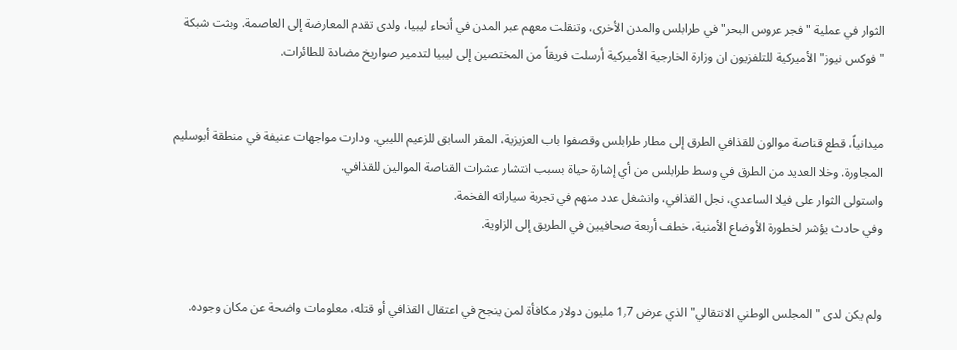الثوار في عملية "فجر عروس البحر" في طرابلس والمدن الأخرى، وتنقلت معهم عبر المدن في أنحاء ليبيا، ولدى تقدم المعارضة إلى العاصمة. وبثت شبكة "فوكس نيوز" الأميركية للتلفزيون ان وزارة الخارجية الأميركية أرسلت فريقاً من المختصين إلى ليبيا لتدمير صواريخ مضادة للطائرات.


ميدانياً، قطع قناصة موالون للقذافي الطرق إلى مطار طرابلس وقصفوا باب العزيزية، المقر السابق للزعيم الليبي. ودارت مواجهات عنيفة في منطقة أبوسليم المجاورة. وخلا العديد من الطرق في وسط طرابلس من أي إشارة حياة بسبب انتشار عشرات القناصة الموالين للقذافي.
واستولى الثوار على فيلا الساعدي، نجل القذافي، وانشغل عدد منهم في تجربة سياراته الفخمة.
وفي حادث يؤشر لخطورة الأوضاع الأمنية، خطف أربعة صحافيين في الطريق إلى الزاوية.


ولم يكن لدى "المجلس الوطني الانتقالي" الذي عرض 1٫7 مليون دولار مكافأة لمن ينجح في اعتقال القذافي أو قتله، معلومات واضحة عن مكان وجوده.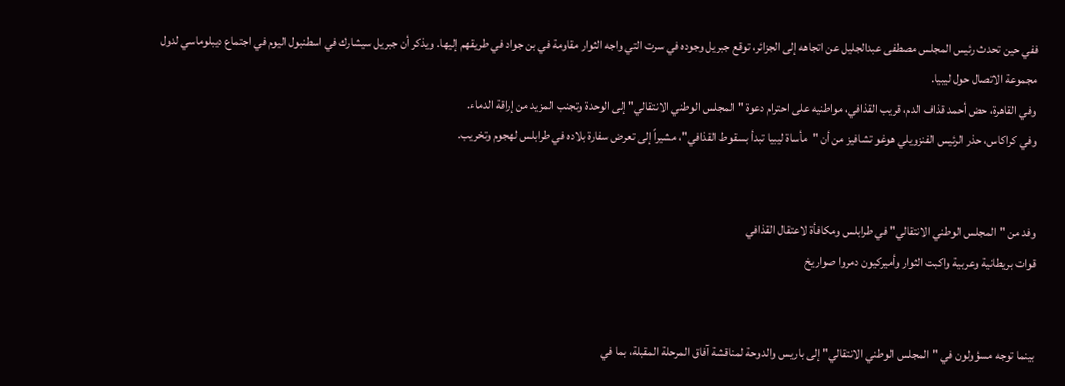ففي حين تحدث رئيس المجلس مصطفى عبدالجليل عن اتجاهه إلى الجزائر، توقع جبريل وجوده في سرت التي واجه الثوار مقاومة في بن جواد في طريقهم إليها. ويذكر أن جبريل سيشارك في اسطنبول اليوم في اجتماع ديبلوماسي لدول مجموعة الاتصال حول ليبيا.
وفي القاهرة، حض أحمد قذاف الدم، قريب القذافي، مواطنيه على احترام دعوة "المجلس الوطني الانتقالي" إلى الوحدة وتجنب المزيد من إراقة الدماء.
وفي كراكاس، حذر الرئيس الفنزويلي هوغو تشافيز من أن "مأساة ليبيا تبدأ بسقوط القذافي"، مشيراً إلى تعرض سفارة بلاده في طرابلس لهجوم وتخريب.


وفد من "المجلس الوطني الانتقالي" في طرابلس ومكافأة لاعتقال القذافي
قوات بريطانية وعربية واكبت الثوار وأميركيون دمروا صواريخ


بينما توجه مسؤولون في "المجلس الوطني الانتقالي" إلى باريس والدوحة لمناقشة آفاق المرحلة المقبلة، بما في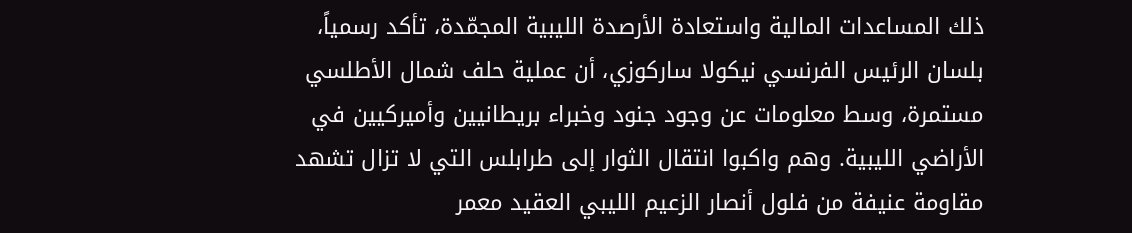ذلك المساعدات المالية واستعادة الأرصدة الليبية المجمّدة، تأكد رسمياً، بلسان الرئيس الفرنسي نيكولا ساركوزي، أن عملية حلف شمال الأطلسي مستمرة، وسط معلومات عن وجود جنود وخبراء بريطانيين وأميركيين في الأراضي الليبية. وهم واكبوا انتقال الثوار إلى طرابلس التي لا تزال تشهد مقاومة عنيفة من فلول أنصار الزعيم الليبي العقيد معمر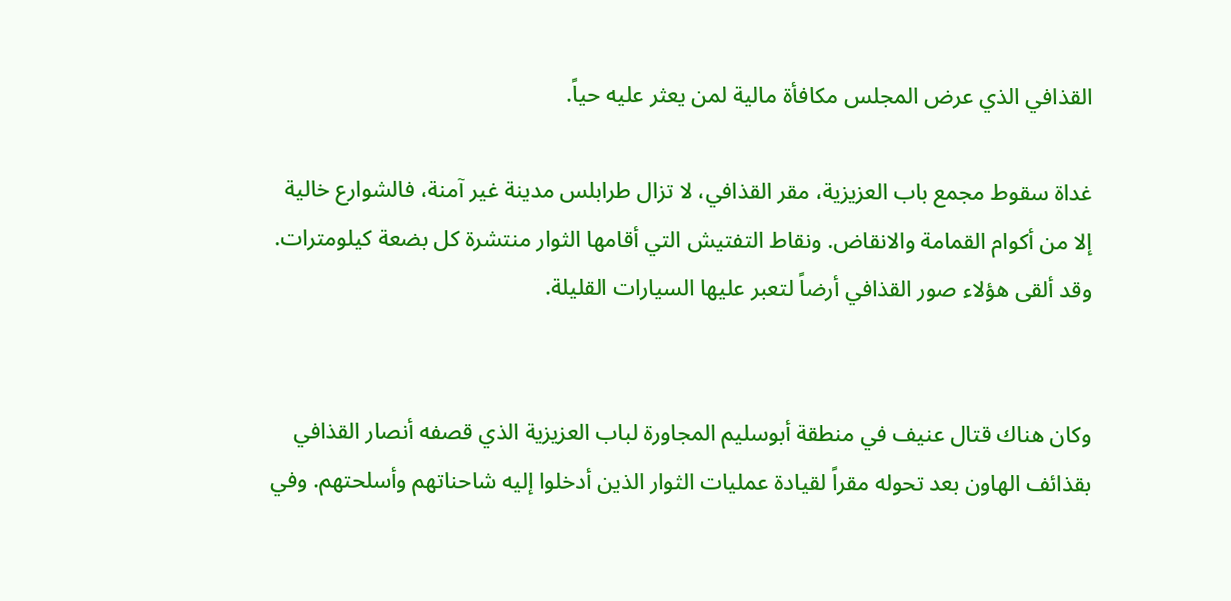القذافي الذي عرض المجلس مكافأة مالية لمن يعثر عليه حياً.

غداة سقوط مجمع باب العزيزية، مقر القذافي، لا تزال طرابلس مدينة غير آمنة، فالشوارع خالية إلا من أكوام القمامة والانقاض. ونقاط التفتيش التي أقامها الثوار منتشرة كل بضعة كيلومترات. وقد ألقى هؤلاء صور القذافي أرضاً لتعبر عليها السيارات القليلة.


وكان هناك قتال عنيف في منطقة أبوسليم المجاورة لباب العزيزية الذي قصفه أنصار القذافي بقذائف الهاون بعد تحوله مقراً لقيادة عمليات الثوار الذين أدخلوا إليه شاحناتهم وأسلحتهم. وفي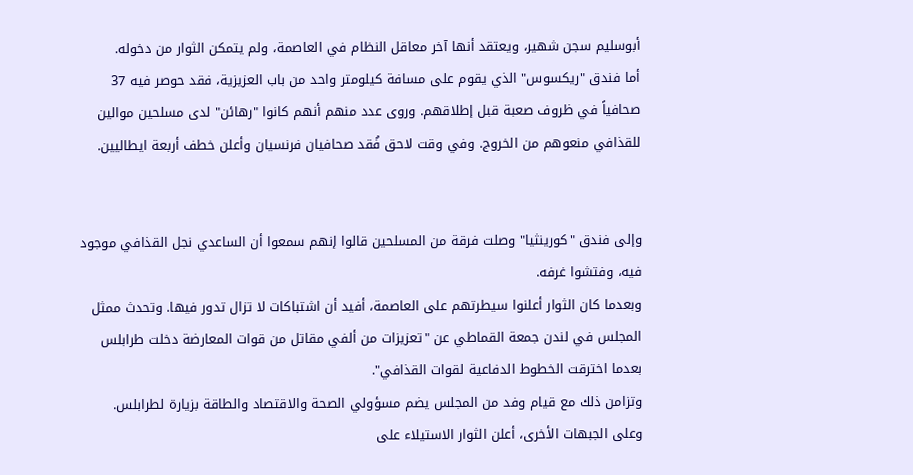أبوسليم سجن شهير، ويعتقد أنها آخر معاقل النظام في العاصمة، ولم يتمكن الثوار من دخوله.
أما فندق "ريكسوس" الذي يقوم على مسافة كيلومتر واحد من باب العزيزية، فقد حوصر فيه 37 صحافياً في ظروف صعبة قبل إطلاقهم. وروى عدد منهم أنهم كانوا "رهائن" لدى مسلحين موالين للقذافي منعوهم من الخروج. وفي وقت لاحق فُقد صحافيان فرنسيان وأعلن خطف أربعة ايطاليين.


وإلى فندق "كورينثيا" وصلت فرقة من المسلحين قالوا إنهم سمعوا أن الساعدي نجل القذافي موجود فيه، وفتشوا غرفه.
وبعدما كان الثوار أعلنوا سيطرتهم على العاصمة، أفيد أن اشتباكات لا تزال تدور فيها. وتحدث ممثل المجلس في لندن جمعة القماطي عن "تعزيزات من ألفي مقاتل من قوات المعارضة دخلت طرابلس بعدما اخترقت الخطوط الدفاعية لقوات القذافي".
وتزامن ذلك مع قيام وفد من المجلس يضم مسؤولي الصحة والاقتصاد والطاقة بزيارة لطرابلس.
وعلى الجبهات الأخرى، أعلن الثوار الاستيلاء على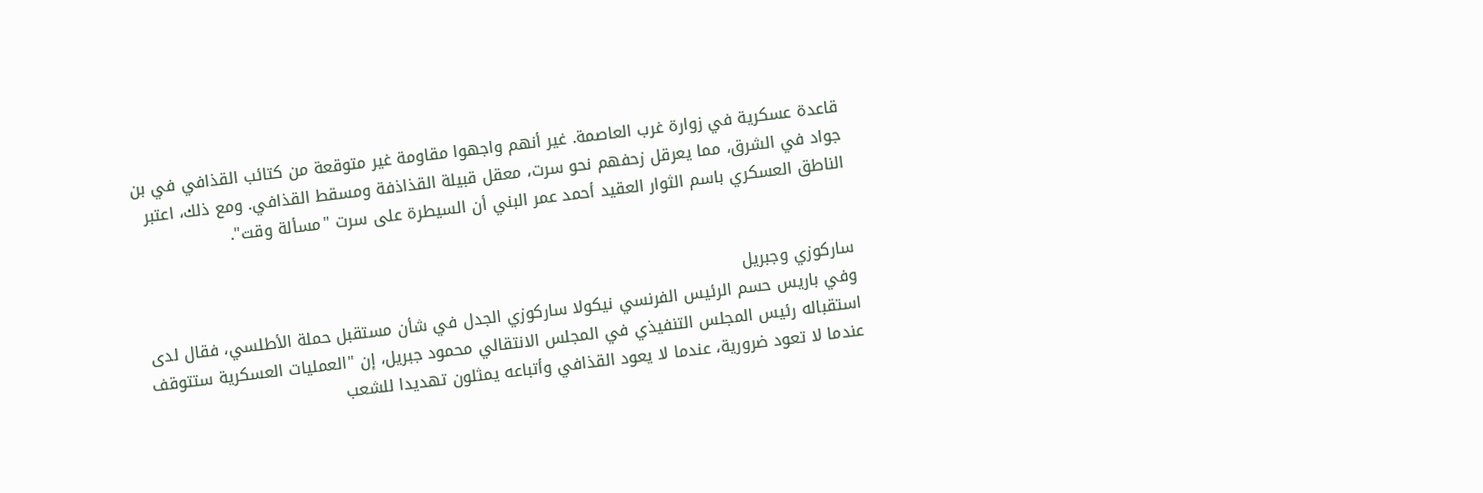قاعدة عسكرية في زوارة غرب العاصمة. غير أنهم واجهوا مقاومة غير متوقعة من كتائب القذافي في بن جواد في الشرق، مما يعرقل زحفهم نحو سرت، معقل قبيلة القذاذفة ومسقط القذافي. ومع ذلك، اعتبر الناطق العسكري باسم الثوار العقيد أحمد عمر البني أن السيطرة على سرت "مسألة وقت".


ساركوزي وجبريل
وفي باريس حسم الرئيس الفرنسي نيكولا ساركوزي الجدل في شأن مستقبل حملة الأطلسي، فقال لدى استقباله رئيس المجلس التنفيذي في المجلس الانتقالي محمود جبريل، إن "العمليات العسكرية ستتوقف عندما لا تعود ضرورية، عندما لا يعود القذافي وأتباعه يمثلون تهديدا للشعب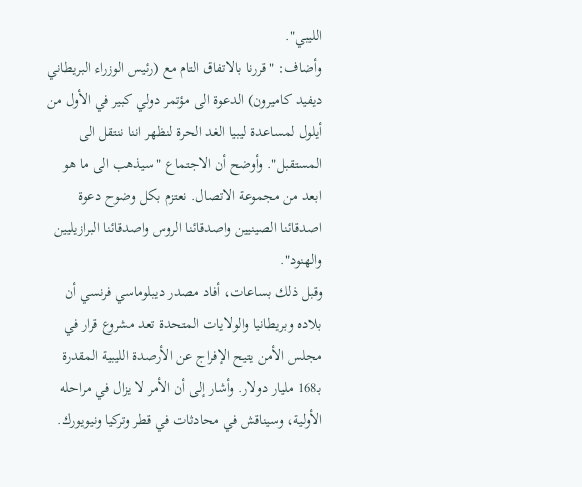الليبي".
وأضاف: "قررنا بالاتفاق التام مع (رئيس الوزراء البريطاني ديفيد كاميرون) الدعوة الى مؤتمر دولي كبير في الأول من أيلول لمساعدة ليبيا الغد الحرة لنظهر اننا ننتقل الى المستقبل". وأوضح أن الاجتماع "سيذهب الى ما هو ابعد من مجموعة الاتصال. نعتزم بكل وضوح دعوة اصدقائنا الصينيين واصدقائنا الروس واصدقائنا البرازيليين والهنود".
وقبل ذلك بساعات، أفاد مصدر ديبلوماسي فرنسي أن بلاده وبريطانيا والولايات المتحدة تعد مشروع قرار في مجلس الأمن يتيح الإفراج عن الأرصدة الليبية المقدرة بـ168 مليار دولار. وأشار إلى أن الأمر لا يزال في مراحله الأولية، وسيناقش في محادثات في قطر وتركيا ونيويورك.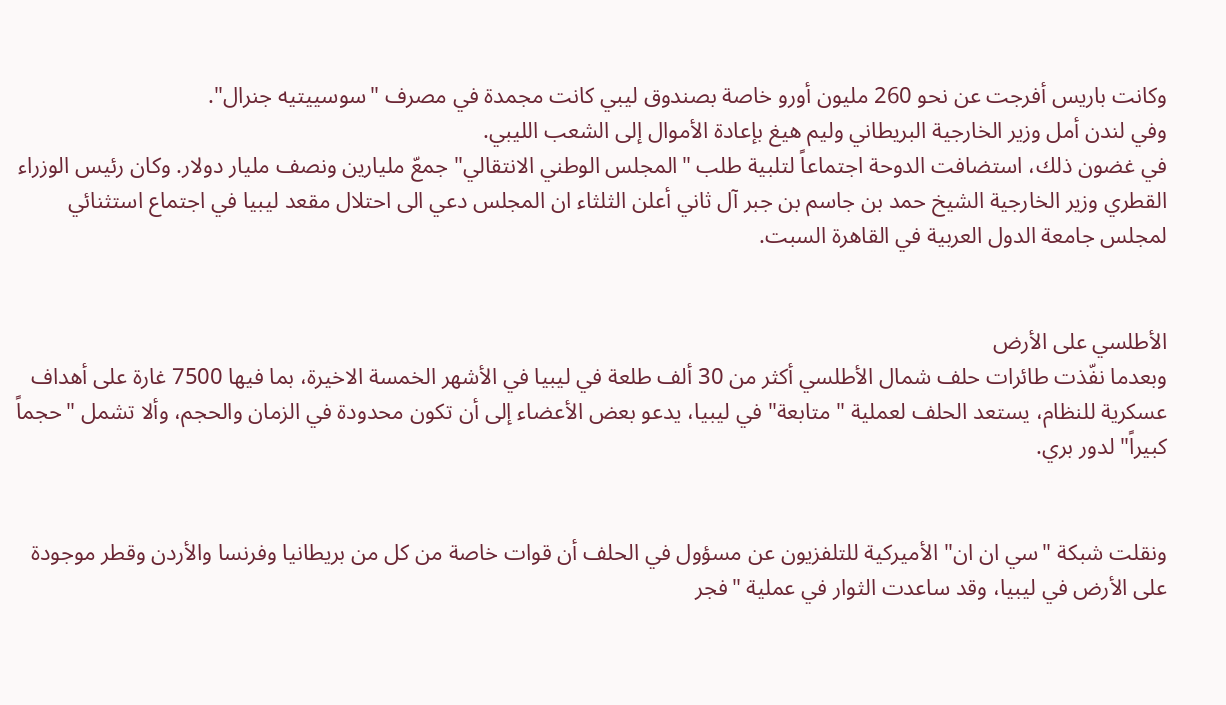وكانت باريس أفرجت عن نحو 260 مليون أورو خاصة بصندوق ليبي كانت مجمدة في مصرف "سوسييتيه جنرال".
وفي لندن أمل وزير الخارجية البريطاني وليم هيغ بإعادة الأموال إلى الشعب الليبي.
في غضون ذلك، استضافت الدوحة اجتماعاً لتلبية طلب "المجلس الوطني الانتقالي" جمعّ مليارين ونصف مليار دولار. وكان رئيس الوزراء القطري وزير الخارجية الشيخ حمد بن جاسم بن جبر آل ثاني أعلن الثلثاء ان المجلس دعي الى احتلال مقعد ليبيا في اجتماع استثنائي لمجلس جامعة الدول العربية في القاهرة السبت.


الأطلسي على الأرض
وبعدما نفّذت طائرات حلف شمال الأطلسي أكثر من 30 ألف طلعة في ليبيا في الأشهر الخمسة الاخيرة، بما فيها 7500 غارة على أهداف عسكرية للنظام، يستعد الحلف لعملية "متابعة" في ليبيا، يدعو بعض الأعضاء إلى أن تكون محدودة في الزمان والحجم، وألا تشمل "حجماً كبيراً" لدور بري.


ونقلت شبكة "سي ان ان" الأميركية للتلفزيون عن مسؤول في الحلف أن قوات خاصة من كل من بريطانيا وفرنسا والأردن وقطر موجودة على الأرض في ليبيا، وقد ساعدت الثوار في عملية "فجر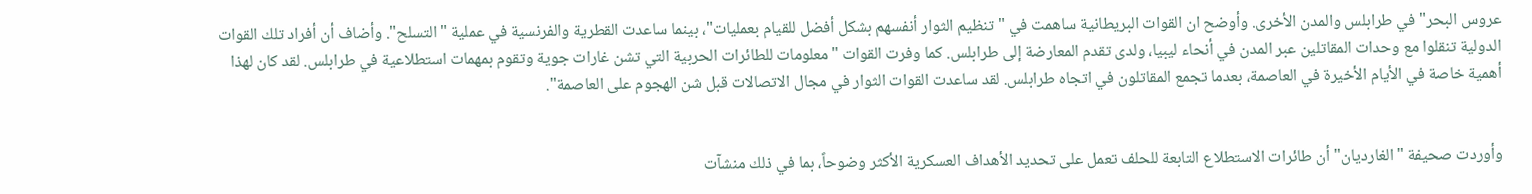عروس البحر" في طرابلس والمدن الأخرى. وأوضح ان القوات البريطانية ساهمت في "تنظيم الثوار أنفسهم بشكل أفضل للقيام بعمليات"، بينما ساعدت القطرية والفرنسية في عملية "التسلح". وأضاف أن أفراد تلك القوات الدولية تنقلوا مع وحدات المقاتلين عبر المدن في أنحاء ليبيا، ولدى تقدم المعارضة إلى طرابلس. كما وفرت القوات "معلومات للطائرات الحربية التي تشن غارات جوية وتقوم بمهمات استطلاعية في طرابلس. لقد كان لهذا أهمية خاصة في الأيام الأخيرة في العاصمة، بعدما تجمع المقاتلون في اتجاه طرابلس. لقد ساعدت القوات الثوار في مجال الاتصالات قبل شن الهجوم على العاصمة".


وأوردت صحيفة "الغارديان" أن طائرات الاستطلاع التابعة للحلف تعمل على تحديد الأهداف العسكرية الأكثر وضوحاً، بما في ذلك منشآت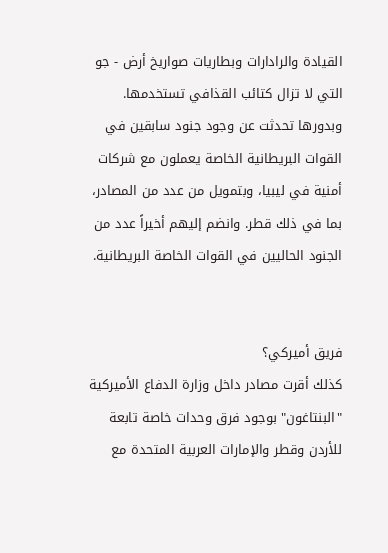القيادة والرادارات وبطاريات صواريخ أرض - جو التي لا تزال كتائب القذافي تستخدمها. وبدورها تحدثت عن وجود جنود سابقين في القوات البريطانية الخاصة يعملون مع شركات أمنية في ليبيا، وبتمويل من عدد من المصادر، بما في ذلك قطر. وانضم إليهم أخيراً عدد من الجنود الحاليين في القوات الخاصة البريطانية.


فريق أميركي؟
كذلك أقرت مصادر داخل وزارة الدفاع الأميركية "البنتاغون" بوجود فرق وحدات خاصة تابعة للأردن وقطر والإمارات العربية المتحدة مع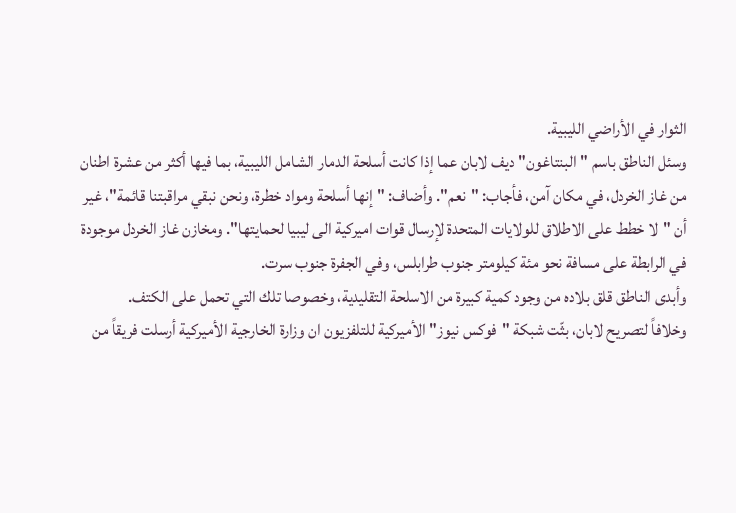الثوار في الأراضي الليبية.
وسئل الناطق باسم "البنتاغون" ديف لابان عما إذا كانت أسلحة الدمار الشامل الليبية، بما فيها أكثر من عشرة اطنان من غاز الخردل، في مكان آمن، فأجاب: "نعم". وأضاف: "إنها أسلحة ومواد خطرة، ونحن نبقي مراقبتنا قائمة"، غير أن "لا خطط على الاطلاق للولايات المتحدة لإرسال قوات اميركية الى ليبيا لحمايتها". ومخازن غاز الخردل موجودة في الرابطة على مسافة نحو مئة كيلومتر جنوب طرابلس، وفي الجفرة جنوب سرت.
وأبدى الناطق قلق بلاده من وجود كمية كبيرة من الاسلحة التقليدية، وخصوصا تلك التي تحمل على الكتف.
وخلافاً لتصريح لابان، بثّت شبكة "فوكس نيوز" الأميركية للتلفزيون ان وزارة الخارجية الأميركية أرسلت فريقاً من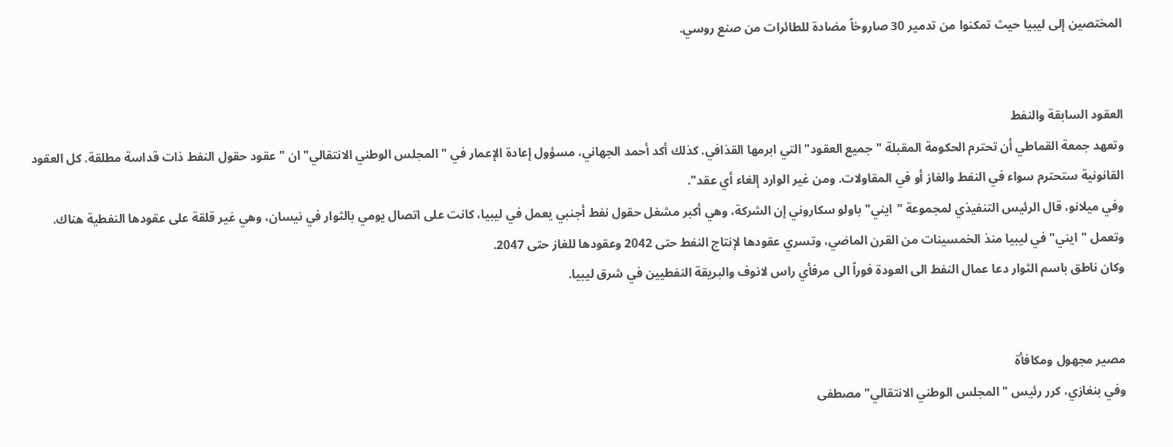المختصين إلى ليبيا حيث تمكنوا من تدمير 30 صاروخاً مضادة للطائرات من صنع روسي.


العقود السابقة والنفط
وتعهد جمعة القماطي أن تحترم الحكومة المقبلة "جميع العقود" التي ابرمها القذافي. كذلك أكد أحمد الجهاني، مسؤول إعادة الإعمار في "المجلس الوطني الانتقالي" ان "عقود حقول النفط ذات قداسة مطلقة. كل العقود القانونية ستحترم سواء في النفط والغاز أو في المقاولات. ومن غير الوارد إلغاء أي عقد".
وفي ميلانو، قال الرئيس التنفيذي لمجموعة "ايني" باولو سكاروني إن الشركة، وهي أكبر مشغل حقول نفط أجنبي يعمل في ليبيا، كانت على اتصال يومي بالثوار في نيسان، وهي غير قلقة على عقودها النفطية هناك.
وتعمل "ايني" في ليبيا منذ الخمسينات من القرن الماضي، وتسري عقودها لإنتاج النفط حتى 2042 وعقودها للغاز حتى 2047.
وكان ناطق باسم الثوار دعا عمال النفط الى العودة فوراً الى مرفأي راس لانوف والبريقة النفطيين في شرق ليبيا.


مصير مجهول ومكافأة
وفي بنغازي، كرر رئيس "المجلس الوطني الانتقالي" مصطفى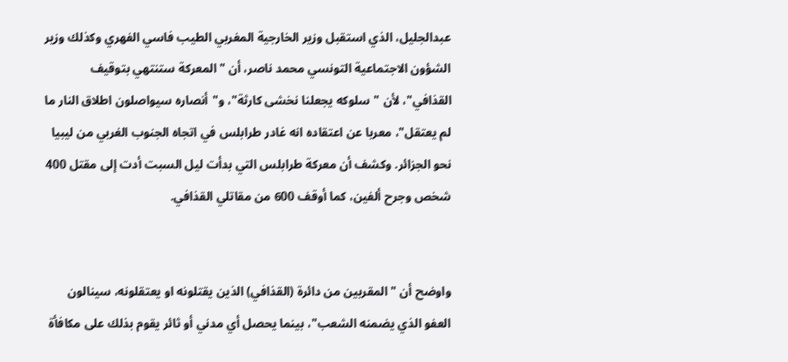عبدالجليل، الذي استقبل وزير الخارجية المغربي الطيب فاسي الفهري وكذلك وزير الشؤون الاجتماعية التونسي محمد ناصر، أن "المعركة ستنتهي بتوقيف القذافي"، لأن "سلوكه يجعلنا نخشى كارثة"، و"أنصاره سيواصلون اطلاق النار ما لم يعتقل"، معربا عن اعتقاده انه غادر طرابلس في اتجاه الجنوب الغربي من ليبيا نحو الجزائر. وكشف أن معركة طرابلس التي بدأت ليل السبت أدت إلى مقتل 400 شخص وجرح ألفين، كما أوقف 600 من مقاتلي القذافي.


واوضح أن "المقربين من دائرة (القذافي) الذين يقتلونه او يعتقلونه، سينالون العفو الذي يضمنه الشعب"، بينما يحصل أي مدني أو ثائر يقوم بذلك على مكافأة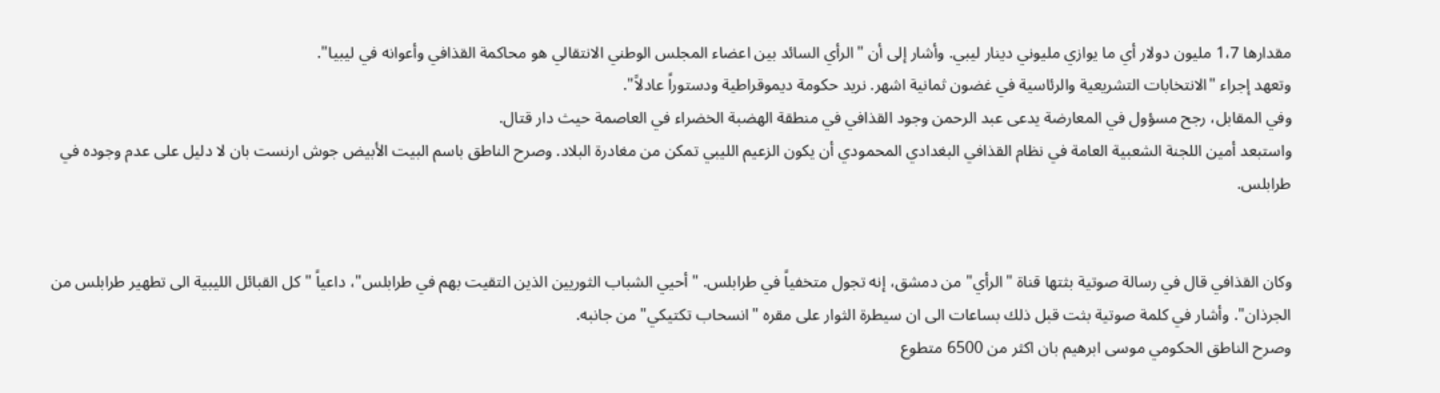مقدارها 1،7 مليون دولار أي ما يوازي مليوني دينار ليبي. وأشار إلى أن "الرأي السائد بين اعضاء المجلس الوطني الانتقالي هو محاكمة القذافي وأعوانه في ليبيا".
وتعهد إجراء "الانتخابات التشريعية والرئاسية في غضون ثمانية اشهر. نريد حكومة ديموقراطية ودستوراً عادلاً".
وفي المقابل، رجح مسؤول في المعارضة يدعى عبد الرحمن وجود القذافي في منطقة الهضبة الخضراء في العاصمة حيث دار قتال.
واستبعد أمين اللجنة الشعبية العامة في نظام القذافي البغدادي المحمودي أن يكون الزعيم الليبي تمكن من مغادرة البلاد. وصرح الناطق باسم البيت الأبيض جوش ارنست بان لا دليل على عدم وجوده في طرابلس.


وكان القذافي قال في رسالة صوتية بثتها قناة "الرأي" من دمشق، إنه تجول متخفياً في طرابلس. "أحيي الشباب الثوريين الذين التقيت بهم في طرابلس"، داعياً "كل القبائل الليبية الى تطهير طرابلس من الجرذان". وأشار في كلمة صوتية بثت قبل ذلك بساعات الى ان سيطرة الثوار على مقره "انسحاب تكتيكي" من جانبه.
وصرح الناطق الحكومي موسى ابرهيم بان اكثر من 6500 متطوع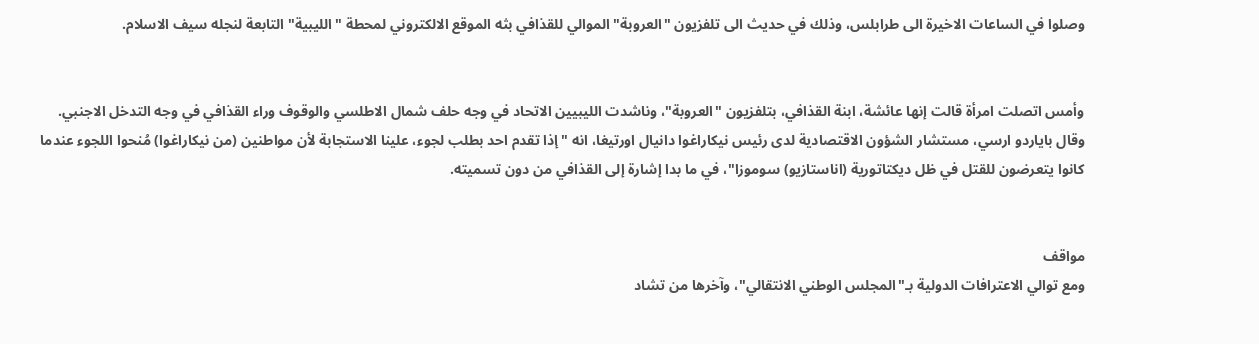وصلوا في الساعات الاخيرة الى طرابلس، وذلك في حديث الى تلفزيون "العروبة" الموالي للقذافي بثه الموقع الالكتروني لمحطة "الليبية" التابعة لنجله سيف الاسلام.


وأمس اتصلت امرأة قالت إنها عائشة، ابنة القذافي، بتلفزيون "العروبة"، وناشدت الليبيين الاتحاد في وجه حلف شمال الاطلسي والوقوف وراء القذافي في وجه التدخل الاجنبي.
وقال باياردو ارسي، مستشار الشؤون الاقتصادية لدى رئيس نيكاراغوا دانيال اورتيغا، انه "إذا تقدم احد بطلب لجوء، علينا الاستجابة لأن مواطنين (من نيكاراغوا) مُنحوا اللجوء عندما كانوا يتعرضون للقتل في ظل ديكتاتورية (اناستازيو) سوموزا"، في ما بدا إشارة إلى القذافي من دون تسميته.


مواقف
ومع توالي الاعترافات الدولية بـ"المجلس الوطني الانتقالي"، وآخرها من تشاد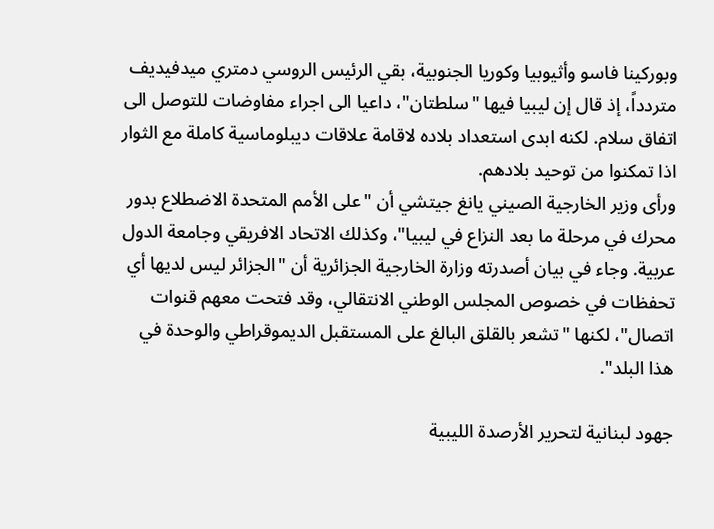وبوركينا فاسو وأثيوبيا وكوريا الجنوبية، بقي الرئيس الروسي دمتري ميدفيديف متردداً، إذ قال إن ليبيا فيها "سلطتان"، داعيا الى اجراء مفاوضات للتوصل الى اتفاق سلام. لكنه ابدى استعداد بلاده لاقامة علاقات ديبلوماسية كاملة مع الثوار اذا تمكنوا من توحيد بلادهم.
ورأى وزير الخارجية الصيني يانغ جيتشي أن "على الأمم المتحدة الاضطلاع بدور محرك في مرحلة ما بعد النزاع في ليبيا"، وكذلك الاتحاد الافريقي وجامعة الدول عربية. وجاء في بيان أصدرته وزارة الخارجية الجزائرية أن "الجزائر ليس لديها أي تحفظات في خصوص المجلس الوطني الانتقالي، وقد فتحت معهم قنوات اتصال"، لكنها "تشعر بالقلق البالغ على المستقبل الديموقراطي والوحدة في هذا البلد".

جهود لبنانية لتحرير الأرصدة الليبية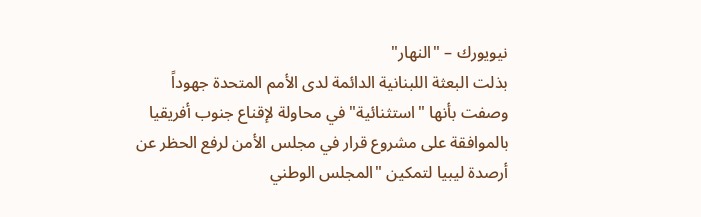نيويورك – "النهار"
بذلت البعثة اللبنانية الدائمة لدى الأمم المتحدة جهوداً وصفت بأنها "استثنائية" في محاولة لإقناع جنوب أفريقيا بالموافقة على مشروع قرار في مجلس الأمن لرفع الحظر عن أرصدة ليبيا لتمكين "المجلس الوطني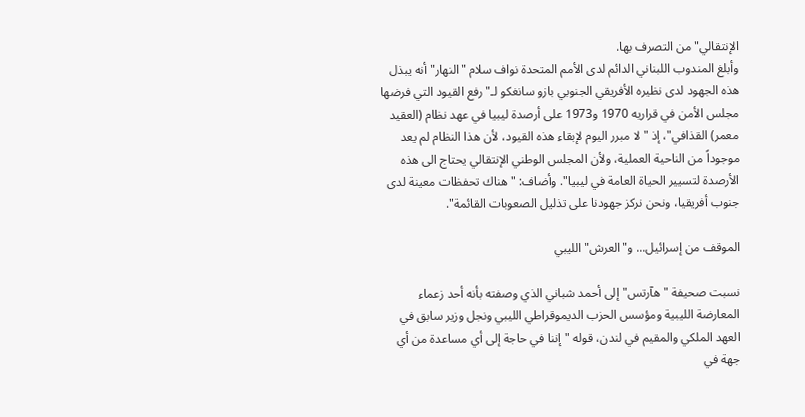الإنتقالي" من التصرف بها.
وأبلغ المندوب اللبناني الدائم لدى الأمم المتحدة نواف سلام "النهار" أنه يبذل هذه الجهود لدى نظيره الأفريقي الجنوبي بازو سانغكو لـ"رفع القيود التي فرضها مجلس الأمن في قراريه 1970 و1973 على أرصدة ليبيا في عهد نظام (العقيد معمر) القذافي"، إذ "لا مبرر اليوم لإبقاء هذه القيود، لأن هذا النظام لم يعد موجوداً من الناحية العملية، ولأن المجلس الوطني الإنتقالي يحتاج الى هذه الأرصدة لتسيير الحياة العامة في ليبيا". وأضاف: "هناك تحفظات معينة لدى جنوب أفريقيا، ونحن نركز جهودنا على تذليل الصعوبات القائمة".

الموقف من إسرائيل... و"العرش" الليبي

نسبت صحيفة "هآرتس" إلى أحمد شباني الذي وصفته بأنه أحد زعماء المعارضة الليبية ومؤسس الحزب الديموقراطي الليبي ونجل وزير سابق في العهد الملكي والمقيم في لندن، قوله "إننا في حاجة إلى أي مساعدة من أي جهة في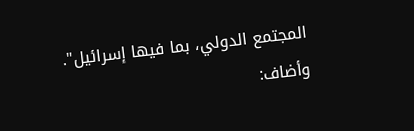المجتمع الدولي، بما فيها إسرائيل".
وأضاف: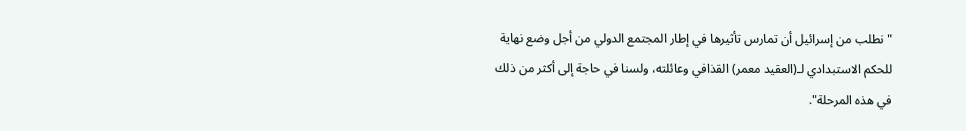"نطلب من إسرائيل أن تمارس تأثيرها في إطار المجتمع الدولي من أجل وضع نهاية للحكم الاستبدادي لـ(العقيد معمر) القذافي وعائلته، ولسنا في حاجة إلى أكثر من ذلك في هذه المرحلة".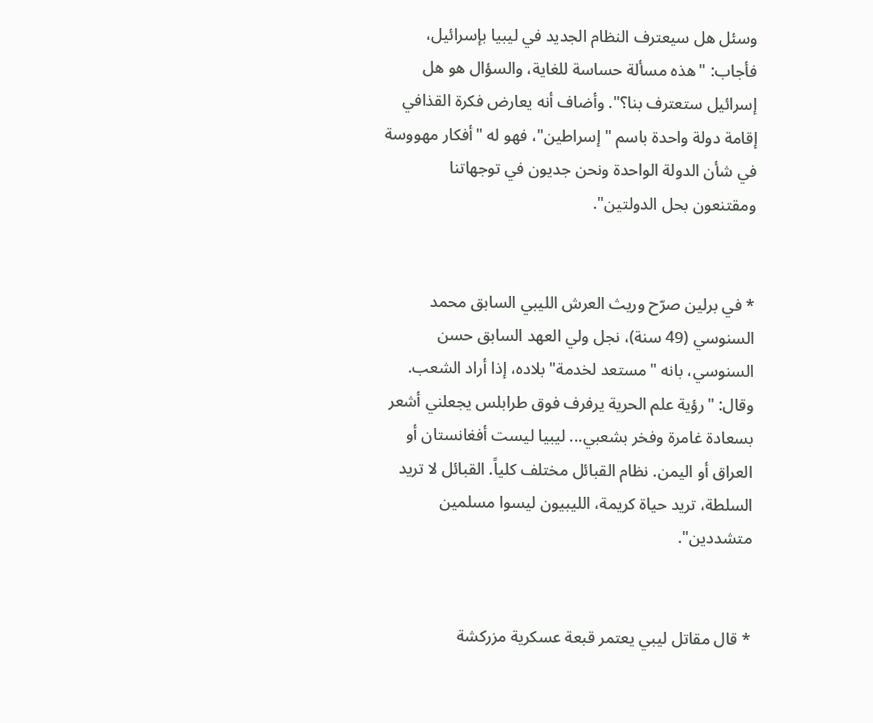وسئل هل سيعترف النظام الجديد في ليبيا بإسرائيل، فأجاب: "هذه مسألة حساسة للغاية، والسؤال هو هل إسرائيل ستعترف بنا؟". وأضاف أنه يعارض فكرة القذافي إقامة دولة واحدة باسم "إسراطين"، فهو له "أفكار مهووسة في شأن الدولة الواحدة ونحن جديون في توجهاتنا ومقتنعون بحل الدولتين".


* في برلين صرّح وريث العرش الليبي السابق محمد السنوسي (49 سنة)، نجل ولي العهد السابق حسن السنوسي، بانه "مستعد لخدمة" بلاده، إذا أراد الشعب. وقال: "رؤية علم الحرية يرفرف فوق طرابلس يجعلني أشعر بسعادة غامرة وفخر بشعبي... ليبيا ليست أفغانستان أو العراق أو اليمن. نظام القبائل مختلف كلياً. القبائل لا تريد السلطة، تريد حياة كريمة، الليبيون ليسوا مسلمين متشددين".


* قال مقاتل ليبي يعتمر قبعة عسكرية مزركشة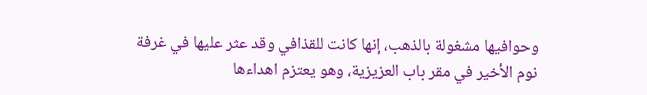وحوافيها مشغولة بالذهب، إنها كانت للقذافي وقد عثر عليها في غرفة نوم الأخير في مقر باب العزيزية، وهو يعتزم اهداءها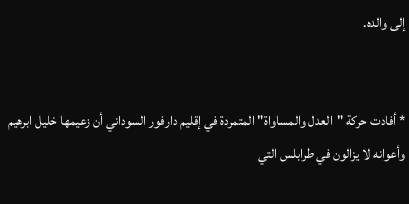إلى والده.


* أفادت حركة "العدل والمساواة" المتمردة في إقليم دارفور السوداني أن زعيمها خليل ابرهيم وأعوانه لا يزالون في طرابلس التي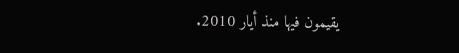يقيمون فيها منذ أيار 2010.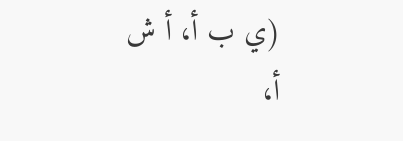(ي ب أ، أ ش أ،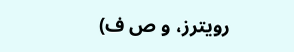رويترز، و ص ف)